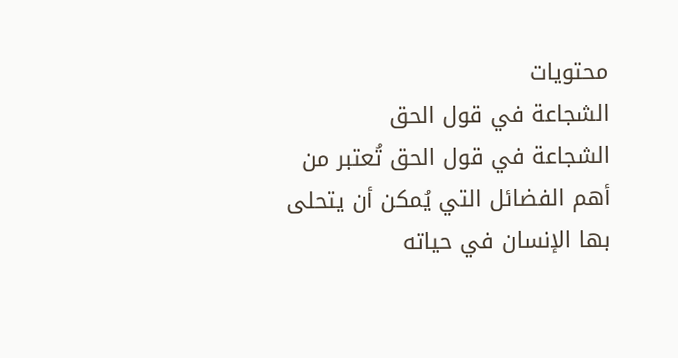محتويات
الشجاعة في قول الحق
الشجاعة في قول الحق تُعتبر من أهم الفضائل التي يُمكن أن يتحلى بها الإنسان في حياته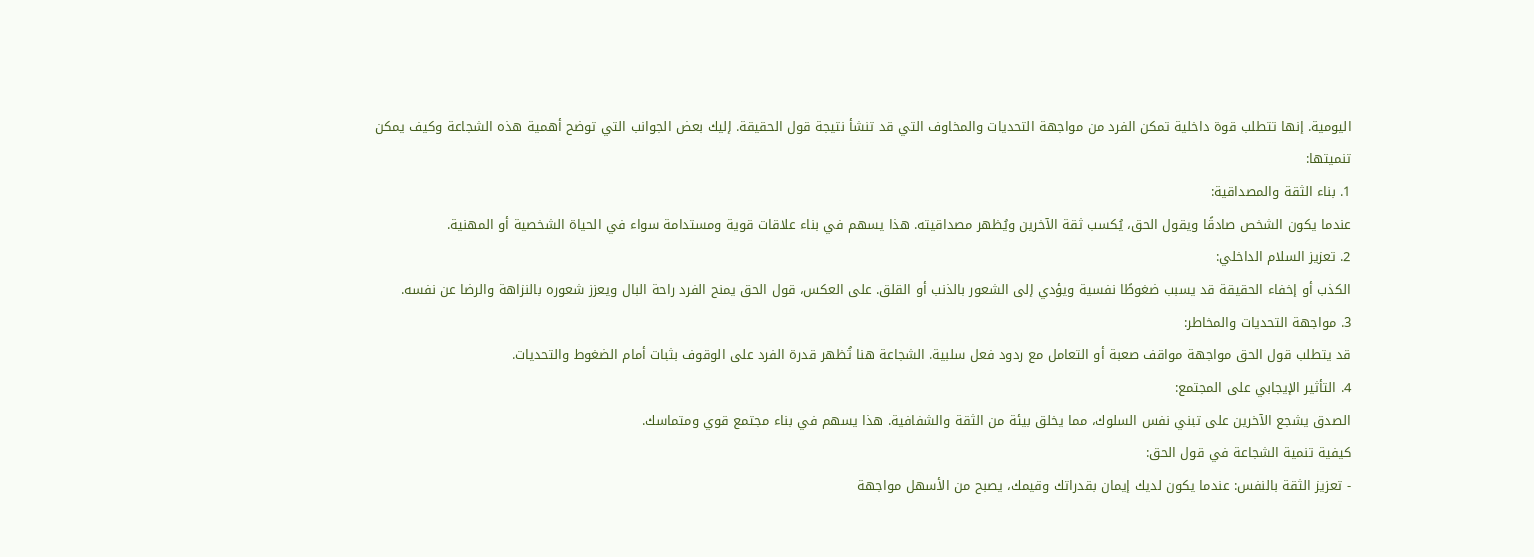اليومية. إنها تتطلب قوة داخلية تمكن الفرد من مواجهة التحديات والمخاوف التي قد تنشأ نتيجة قول الحقيقة. إليك بعض الجوانب التي توضح أهمية هذه الشجاعة وكيف يمكن تنميتها:
1. بناء الثقة والمصداقية:
عندما يكون الشخص صادقًا ويقول الحق، يُكسب ثقة الآخرين ويُظهر مصداقيته. هذا يسهم في بناء علاقات قوية ومستدامة سواء في الحياة الشخصية أو المهنية.
2. تعزيز السلام الداخلي:
الكذب أو إخفاء الحقيقة قد يسبب ضغوطًا نفسية ويؤدي إلى الشعور بالذنب أو القلق. على العكس، قول الحق يمنح الفرد راحة البال ويعزز شعوره بالنزاهة والرضا عن نفسه.
3. مواجهة التحديات والمخاطر:
قد يتطلب قول الحق مواجهة مواقف صعبة أو التعامل مع ردود فعل سلبية. الشجاعة هنا تُظهر قدرة الفرد على الوقوف بثبات أمام الضغوط والتحديات.
4. التأثير الإيجابي على المجتمع:
الصدق يشجع الآخرين على تبني نفس السلوك، مما يخلق بيئة من الثقة والشفافية. هذا يسهم في بناء مجتمع قوي ومتماسك.
كيفية تنمية الشجاعة في قول الحق:
- تعزيز الثقة بالنفس: عندما يكون لديك إيمان بقدراتك وقيمك، يصبح من الأسهل مواجهة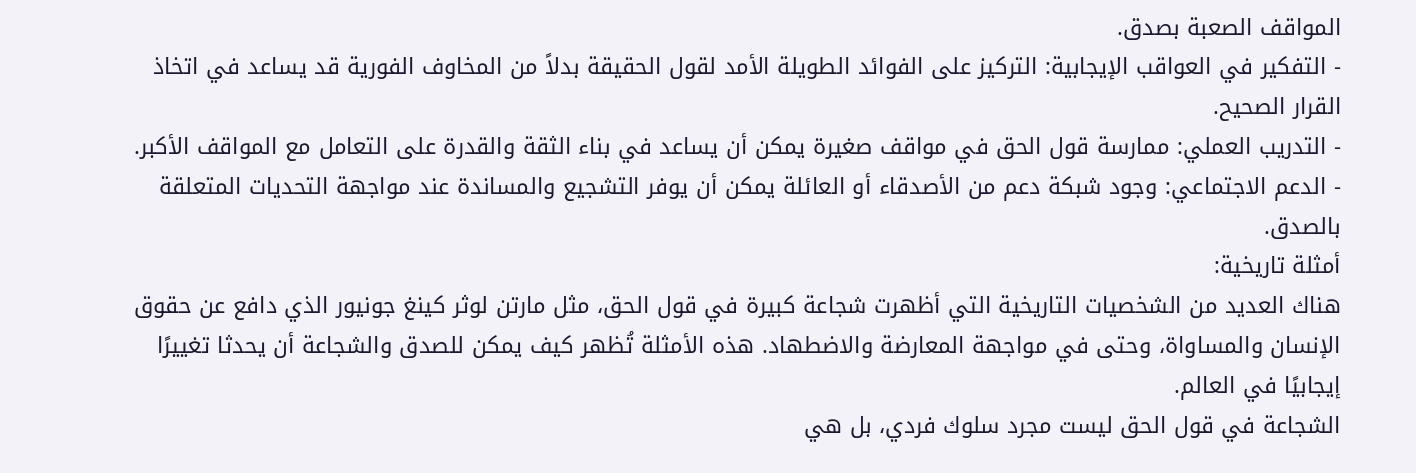المواقف الصعبة بصدق.
- التفكير في العواقب الإيجابية: التركيز على الفوائد الطويلة الأمد لقول الحقيقة بدلاً من المخاوف الفورية قد يساعد في اتخاذ القرار الصحيح.
- التدريب العملي: ممارسة قول الحق في مواقف صغيرة يمكن أن يساعد في بناء الثقة والقدرة على التعامل مع المواقف الأكبر.
- الدعم الاجتماعي: وجود شبكة دعم من الأصدقاء أو العائلة يمكن أن يوفر التشجيع والمساندة عند مواجهة التحديات المتعلقة بالصدق.
أمثلة تاريخية:
هناك العديد من الشخصيات التاريخية التي أظهرت شجاعة كبيرة في قول الحق، مثل مارتن لوثر كينغ جونيور الذي دافع عن حقوق الإنسان والمساواة، وحتى في مواجهة المعارضة والاضطهاد. هذه الأمثلة تُظهر كيف يمكن للصدق والشجاعة أن يحدثا تغييرًا إيجابيًا في العالم.
الشجاعة في قول الحق ليست مجرد سلوك فردي، بل هي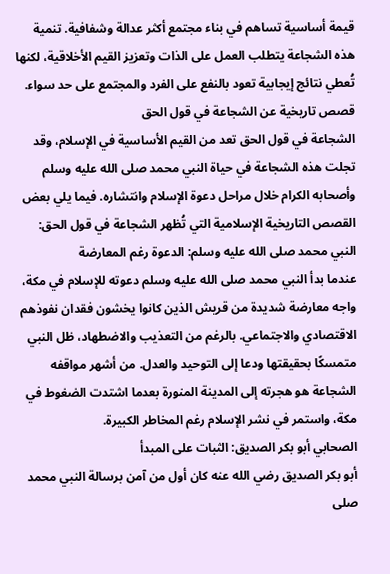قيمة أساسية تساهم في بناء مجتمع أكثر عدالة وشفافية. تنمية هذه الشجاعة يتطلب العمل على الذات وتعزيز القيم الأخلاقية، لكنها تُعطي نتائج إيجابية تعود بالنفع على الفرد والمجتمع على حد سواء.
قصص تاريخية عن الشجاعة في قول الحق
الشجاعة في قول الحق تعد من القيم الأساسية في الإسلام، وقد تجلت هذه الشجاعة في حياة النبي محمد صلى الله عليه وسلم وأصحابه الكرام خلال مراحل دعوة الإسلام وانتشاره. فيما يلي بعض القصص التاريخية الإسلامية التي تُظهر الشجاعة في قول الحق:
النبي محمد صلى الله عليه وسلم: الدعوة رغم المعارضة
عندما بدأ النبي محمد صلى الله عليه وسلم دعوته للإسلام في مكة، واجه معارضة شديدة من قريش الذين كانوا يخشون فقدان نفوذهم الاقتصادي والاجتماعي. بالرغم من التعذيب والاضطهاد، ظل النبي متمسكًا بحقيقتها ودعا إلى التوحيد والعدل. من أشهر مواقفه الشجاعة هو هجرته إلى المدينة المنورة بعدما اشتدت الضغوط في مكة، واستمر في نشر الإسلام رغم المخاطر الكبيرة.
الصحابي أبو بكر الصديق: الثبات على المبدأ
أبو بكر الصديق رضي الله عنه كان أول من آمن برسالة النبي محمد صلى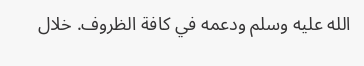الله عليه وسلم ودعمه في كافة الظروف. خلال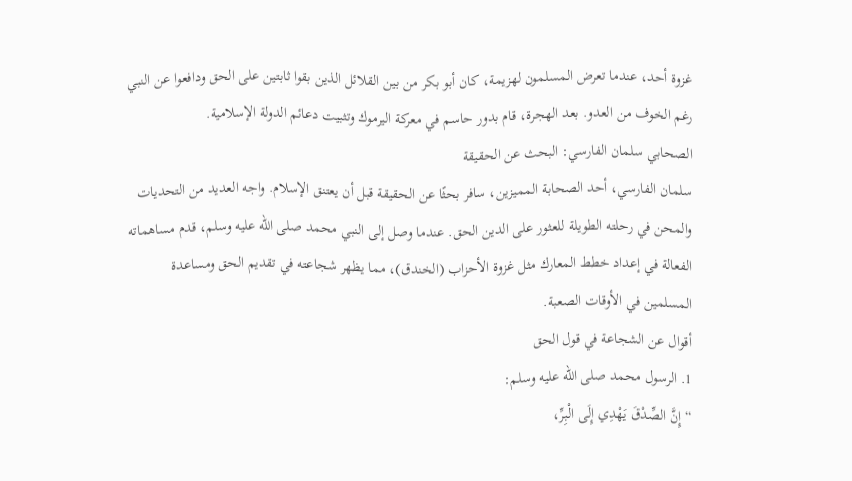غزوة أحد، عندما تعرض المسلمون لهزيمة، كان أبو بكر من بين القلائل الذين بقوا ثابتين على الحق ودافعوا عن النبي رغم الخوف من العدو. بعد الهجرة، قام بدور حاسم في معركة اليرموك وتثبيت دعائم الدولة الإسلامية.
الصحابي سلمان الفارسي: البحث عن الحقيقة
سلمان الفارسي، أحد الصحابة المميزين، سافر بحثًا عن الحقيقة قبل أن يعتنق الإسلام. واجه العديد من التحديات والمحن في رحلته الطويلة للعثور على الدين الحق. عندما وصل إلى النبي محمد صلى الله عليه وسلم، قدم مساهماته الفعالة في إعداد خطط المعارك مثل غزوة الأحزاب (الخندق)، مما يظهر شجاعته في تقديم الحق ومساعدة المسلمين في الأوقات الصعبة.
أقوال عن الشجاعة في قول الحق
1. الرسول محمد صلى الله عليه وسلم:
“إِنَّ الصِّدْقَ يَهْدِي إِلَى الْبِرِّ،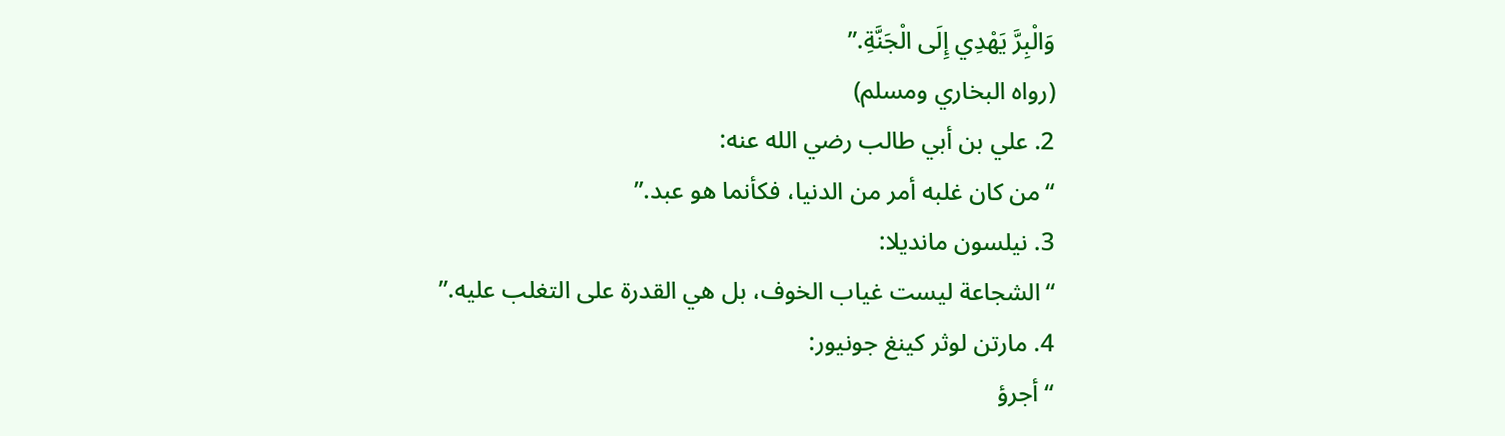وَالْبِرَّ يَهْدِي إِلَى الْجَنَّةِ.”
(رواه البخاري ومسلم)
2. علي بن أبي طالب رضي الله عنه:
“من كان غلبه أمر من الدنيا، فكأنما هو عبد.”
3. نيلسون مانديلا:
“الشجاعة ليست غياب الخوف، بل هي القدرة على التغلب عليه.”
4. مارتن لوثر كينغ جونيور:
“أجرؤ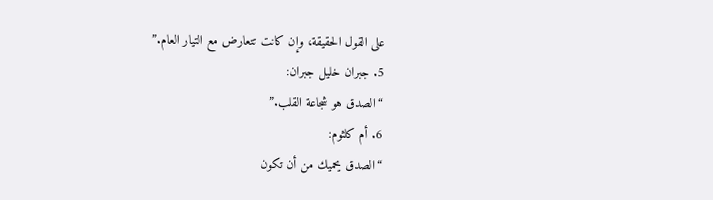على القول الحقيقة، وإن كانت تتعارض مع التيار العام.”
5. جبران خليل جبران:
“الصدق هو شجاعة القلب.”
6. أم كلثوم:
“الصدق يحميك من أن تكون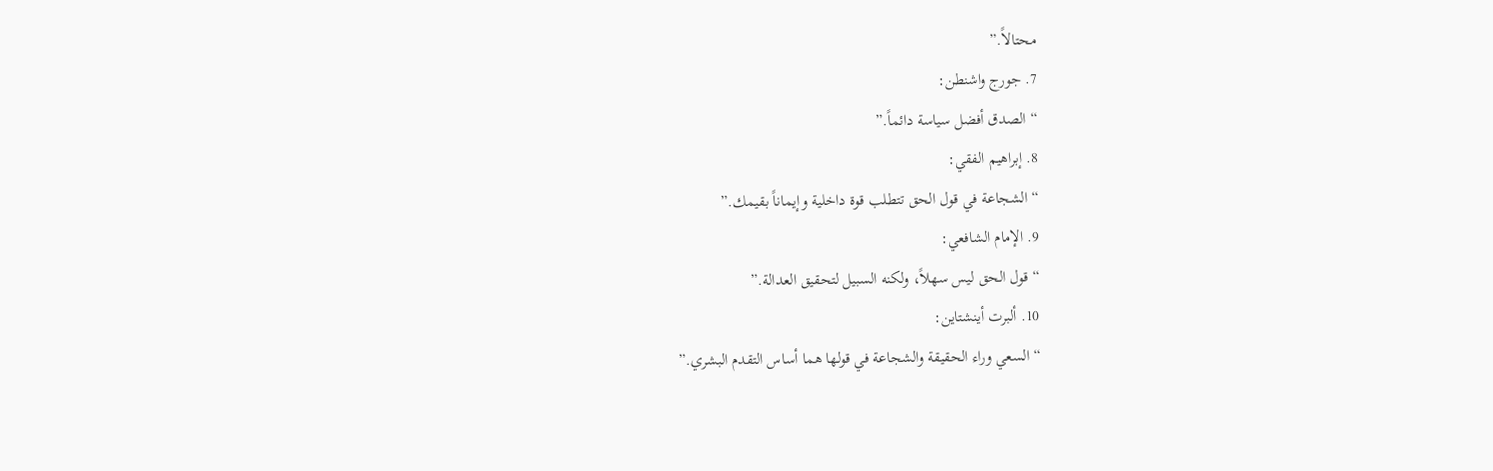محتالاً.”
7. جورج واشنطن:
“الصدق أفضل سياسة دائماً.”
8. إبراهيم الفقي:
“الشجاعة في قول الحق تتطلب قوة داخلية وإيماناً بقيمك.”
9. الإمام الشافعي:
“قول الحق ليس سهلاً، ولكنه السبيل لتحقيق العدالة.”
10. ألبرت أينشتاين:
“السعي وراء الحقيقة والشجاعة في قولها هما أساس التقدم البشري.”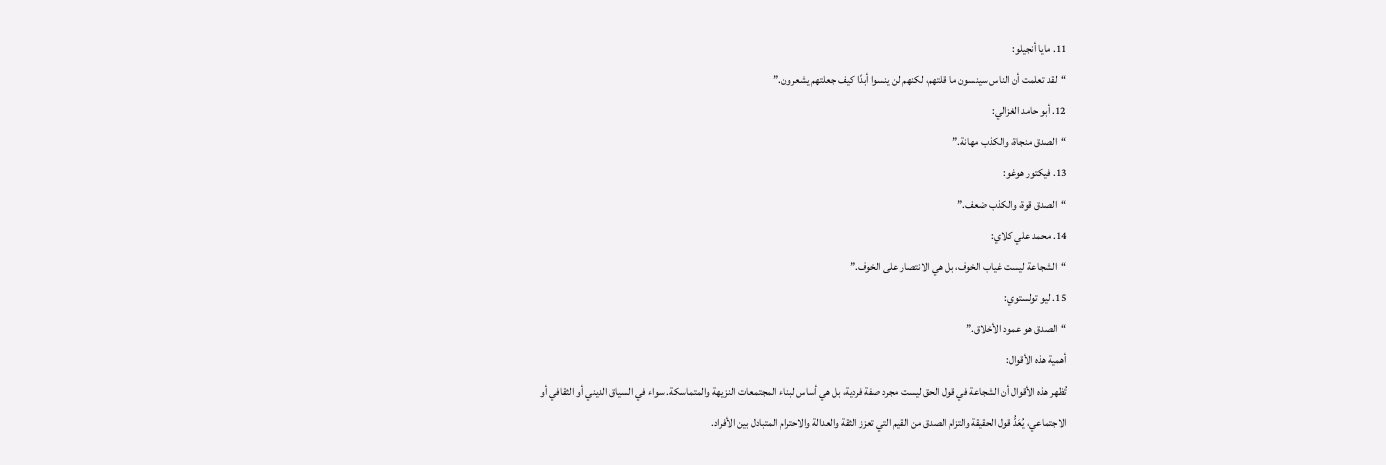11. مايا أنجيلو:
“لقد تعلمت أن الناس سينسون ما قلتهم، لكنهم لن ينسوا أبدًا كيف جعلتهم يشعرون.”
12. أبو حامد الغزالي:
“الصدق منجاة، والكذب مهانة.”
13. فيكتور هوغو:
“الصدق قوة، والكذب ضعف.”
14. محمد علي كلاي:
“الشجاعة ليست غياب الخوف، بل هي الانتصار على الخوف.”
15. ليو تولستوي:
“الصدق هو عمود الأخلاق.”
أهمية هذه الأقوال:
تُظهر هذه الأقوال أن الشجاعة في قول الحق ليست مجرد صفة فردية، بل هي أساس لبناء المجتمعات النزيهة والمتماسكة. سواء في السياق الديني أو الثقافي أو الاجتماعي، يُعَدُّ قول الحقيقة والتزام الصدق من القيم التي تعزز الثقة والعدالة والاحترام المتبادل بين الأفراد.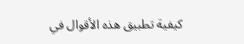كيفية تطبيق هذه الأقوال في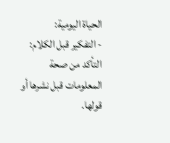الحياة اليومية:
- التفكير قبل الكلام: التأكد من صحة المعلومات قبل نشرها أو قولها.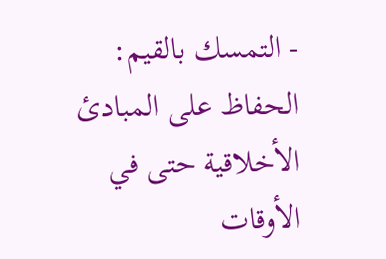- التمسك بالقيم: الحفاظ على المبادئ الأخلاقية حتى في الأوقات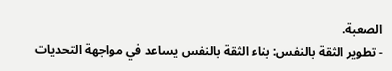الصعبة.
- تطوير الثقة بالنفس: بناء الثقة بالنفس يساعد في مواجهة التحديات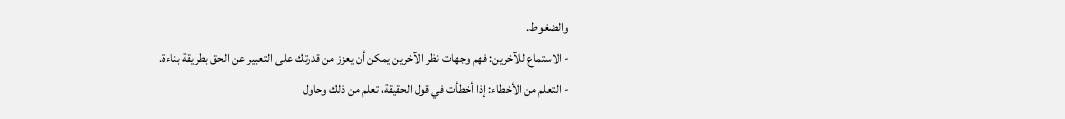والضغوط.
- الاستماع للآخرين: فهم وجهات نظر الآخرين يمكن أن يعزز من قدرتك على التعبير عن الحق بطريقة بناءة.
- التعلم من الأخطاء: إذا أخطأت في قول الحقيقة، تعلم من ذلك وحاول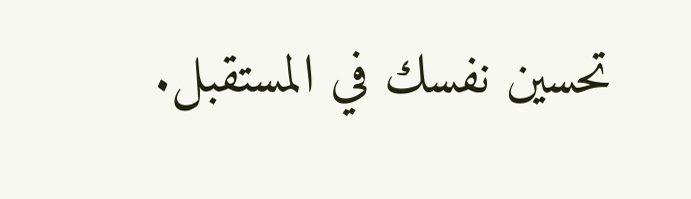تحسين نفسك في المستقبل.